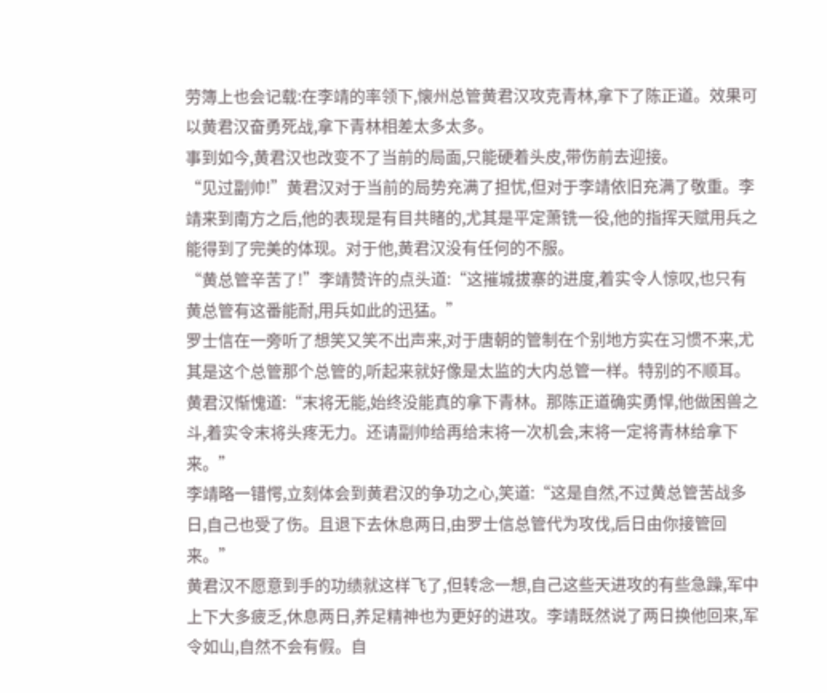劳簿上也会记载:在李靖的率领下,懐州总管黄君汉攻克青林,拿下了陈正道。效果可以黄君汉奋勇死战,拿下青林相差太多太多。
事到如今,黄君汉也改变不了当前的局面,只能硬着头皮,带伤前去迎接。
“见过副帅!”黄君汉对于当前的局势充满了担忧,但对于李靖依旧充满了敬重。李靖来到南方之后,他的表现是有目共睹的,尤其是平定萧铣一役,他的指挥天赋用兵之能得到了完美的体现。对于他,黄君汉没有任何的不服。
“黄总管辛苦了!”李靖赞许的点头道:“这摧城拔寨的进度,着实令人惊叹,也只有黄总管有这番能耐,用兵如此的迅猛。”
罗士信在一旁听了想笑又笑不出声来,对于唐朝的管制在个别地方实在习惯不来,尤其是这个总管那个总管的,听起来就好像是太监的大内总管一样。特别的不顺耳。
黄君汉惭愧道:“末将无能,始终没能真的拿下青林。那陈正道确实勇悍,他做困兽之斗,着实令末将头疼无力。还请副帅给再给末将一次机会,末将一定将青林给拿下来。”
李靖略一错愕,立刻体会到黄君汉的争功之心,笑道:“这是自然,不过黄总管苦战多日,自己也受了伤。且退下去休息两日,由罗士信总管代为攻伐,后日由你接管回来。”
黄君汉不愿意到手的功绩就这样飞了,但转念一想,自己这些天进攻的有些急躁,军中上下大多疲乏,休息两日,养足精神也为更好的进攻。李靖既然说了两日换他回来,军令如山,自然不会有假。自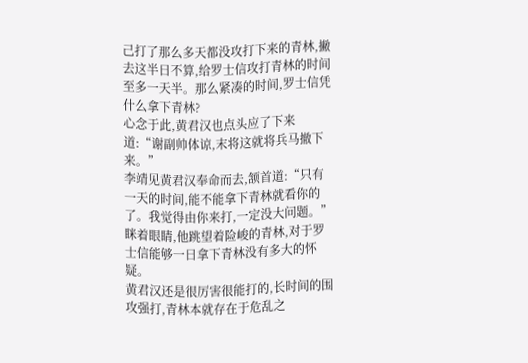己打了那么多天都没攻打下来的青林,撇去这半日不算,给罗士信攻打青林的时间至多一天半。那么紧凑的时间,罗士信凭什么拿下青林?
心念于此,黄君汉也点头应了下来道:“谢副帅体谅,末将这就将兵马撤下来。”
李靖见黄君汉奉命而去,颔首道:“只有一天的时间,能不能拿下青林就看你的了。我觉得由你来打,一定没大问题。”眯着眼睛,他跳望着险峻的青林,对于罗士信能够一日拿下青林没有多大的怀疑。
黄君汉还是很厉害很能打的,长时间的围攻强打,青林本就存在于危乱之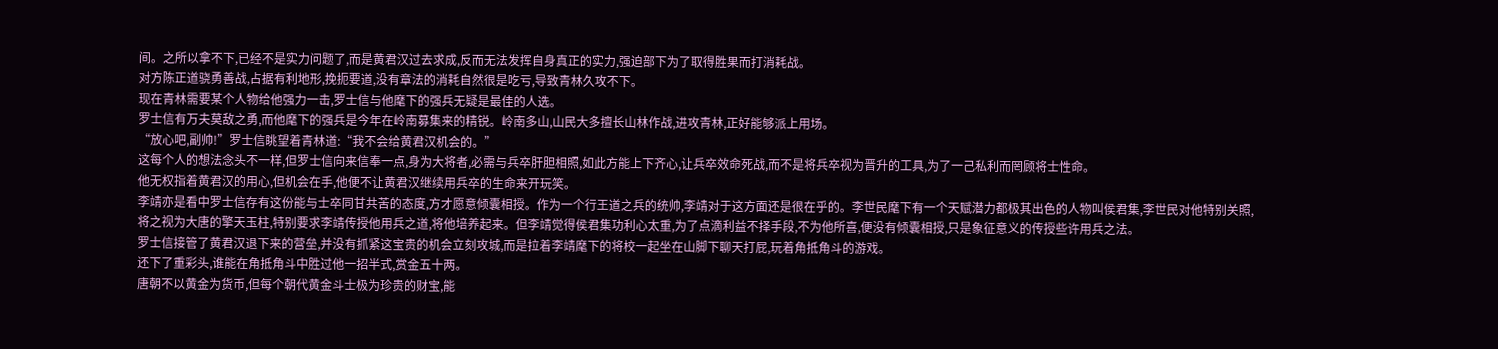间。之所以拿不下,已经不是实力问题了,而是黄君汉过去求成,反而无法发挥自身真正的实力,强迫部下为了取得胜果而打消耗战。
对方陈正道骁勇善战,占据有利地形,挽扼要道,没有章法的消耗自然很是吃亏,导致青林久攻不下。
现在青林需要某个人物给他强力一击,罗士信与他麾下的强兵无疑是最佳的人选。
罗士信有万夫莫敌之勇,而他麾下的强兵是今年在岭南募集来的精锐。岭南多山,山民大多擅长山林作战,进攻青林,正好能够派上用场。
“放心吧,副帅!”罗士信眺望着青林道:“我不会给黄君汉机会的。”
这每个人的想法念头不一样,但罗士信向来信奉一点,身为大将者,必需与兵卒肝胆相照,如此方能上下齐心,让兵卒效命死战,而不是将兵卒视为晋升的工具,为了一己私利而罔顾将士性命。
他无权指着黄君汉的用心,但机会在手,他便不让黄君汉继续用兵卒的生命来开玩笑。
李靖亦是看中罗士信存有这份能与士卒同甘共苦的态度,方才愿意倾囊相授。作为一个行王道之兵的统帅,李靖对于这方面还是很在乎的。李世民麾下有一个天赋潜力都极其出色的人物叫侯君集,李世民对他特别关照,将之视为大唐的擎天玉柱,特别要求李靖传授他用兵之道,将他培养起来。但李靖觉得侯君集功利心太重,为了点滴利益不择手段,不为他所喜,便没有倾囊相授,只是象征意义的传授些许用兵之法。
罗士信接管了黄君汉退下来的营垒,并没有抓紧这宝贵的机会立刻攻城,而是拉着李靖麾下的将校一起坐在山脚下聊天打屁,玩着角抵角斗的游戏。
还下了重彩头,谁能在角抵角斗中胜过他一招半式,赏金五十两。
唐朝不以黄金为货币,但每个朝代黄金斗士极为珍贵的财宝,能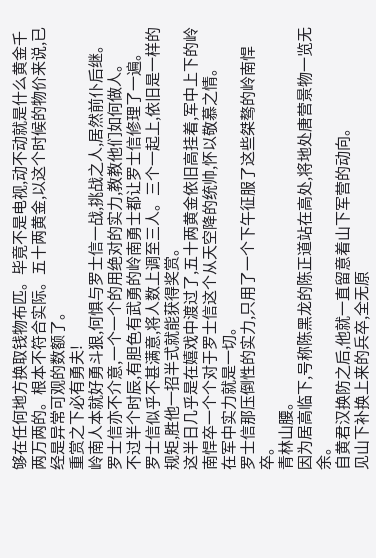够在任何地方换取钱物布匹。毕竟不是电视,动不动就是什么黄金千两万两的。根本不符合实际。五十两黄金,以这个时候的物价来说,已经是异常可观的数额了。
重赏之下必有勇夫!
岭南人本就好勇斗狠,何惧与罗士信一战,挑战之人,居然前仆后继。
罗士信亦不介意,一个一个的用绝对的实力,教教他们如何做人。
不过半个时辰,有胆色有武勇的岭南勇士都让罗士信修理了一遍。
罗士信似乎不甚满意,将人数上调至三人。三个一起上,依旧是一样的规矩,胜他一招半式就能获得奖赏。
这半日几乎是在嬉戏中渡过了,五十两黄金依旧高挂着,军中上下的岭南悍卒一个个对于罗士信这个从天空降的统帅,怀以敬慕之情。
在军中实力就是一切。
罗士信那压倒性的实力,只用了一个下午征服了这些桀骜的岭南悍卒。
青林山腰。
因为居高临下,号称陈黑龙的陈正道站在高处,将地处唐营景物一览无余。
自黄君汉换防之后,他就一直留意着山下军营的动向。
见山下补换上来的兵卒,全无原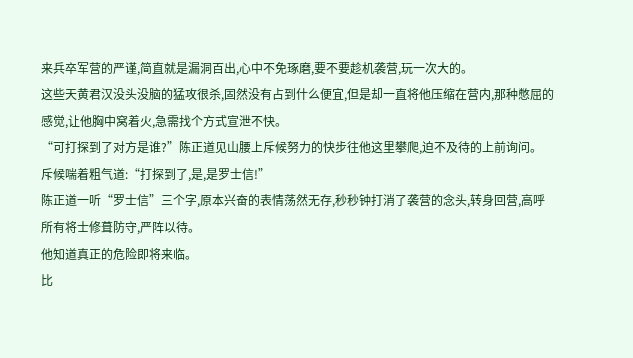来兵卒军营的严谨,简直就是漏洞百出,心中不免琢磨,要不要趁机袭营,玩一次大的。
这些天黄君汉没头没脑的猛攻很杀,固然没有占到什么便宜,但是却一直将他压缩在营内,那种憋屈的感觉,让他胸中窝着火,急需找个方式宣泄不快。
“可打探到了对方是谁?”陈正道见山腰上斥候努力的快步往他这里攀爬,迫不及待的上前询问。
斥候喘着粗气道:“打探到了,是,是罗士信!”
陈正道一听“罗士信”三个字,原本兴奋的表情荡然无存,秒秒钟打消了袭营的念头,转身回营,高呼所有将士修葺防守,严阵以待。
他知道真正的危险即将来临。
比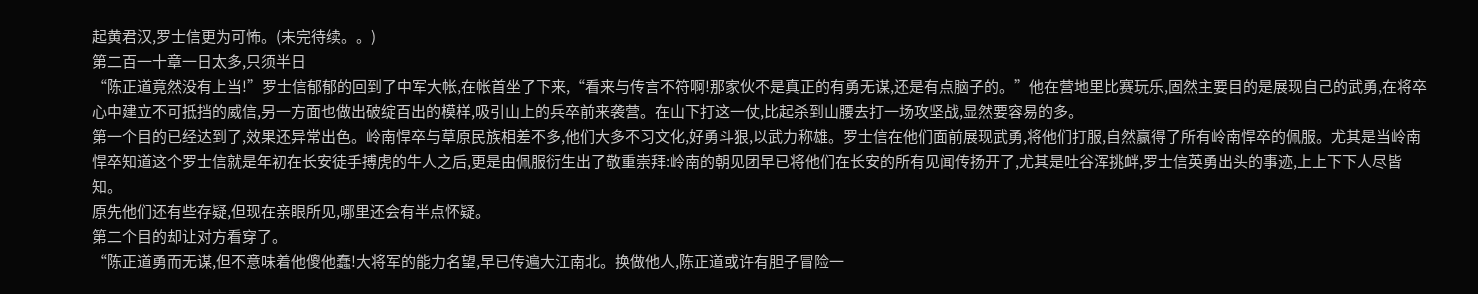起黄君汉,罗士信更为可怖。(未完待续。。)
第二百一十章一日太多,只须半日
“陈正道竟然没有上当!”罗士信郁郁的回到了中军大帐,在帐首坐了下来,“看来与传言不符啊!那家伙不是真正的有勇无谋,还是有点脑子的。”他在营地里比赛玩乐,固然主要目的是展现自己的武勇,在将卒心中建立不可抵挡的威信,另一方面也做出破绽百出的模样,吸引山上的兵卒前来袭营。在山下打这一仗,比起杀到山腰去打一场攻坚战,显然要容易的多。
第一个目的已经达到了,效果还异常出色。岭南悍卒与草原民族相差不多,他们大多不习文化,好勇斗狠,以武力称雄。罗士信在他们面前展现武勇,将他们打服,自然赢得了所有岭南悍卒的佩服。尤其是当岭南悍卒知道这个罗士信就是年初在长安徒手搏虎的牛人之后,更是由佩服衍生出了敬重崇拜:岭南的朝见团早已将他们在长安的所有见闻传扬开了,尤其是吐谷浑挑衅,罗士信英勇出头的事迹,上上下下人尽皆知。
原先他们还有些存疑,但现在亲眼所见,哪里还会有半点怀疑。
第二个目的却让对方看穿了。
“陈正道勇而无谋,但不意味着他傻他蠢!大将军的能力名望,早已传遍大江南北。换做他人,陈正道或许有胆子冒险一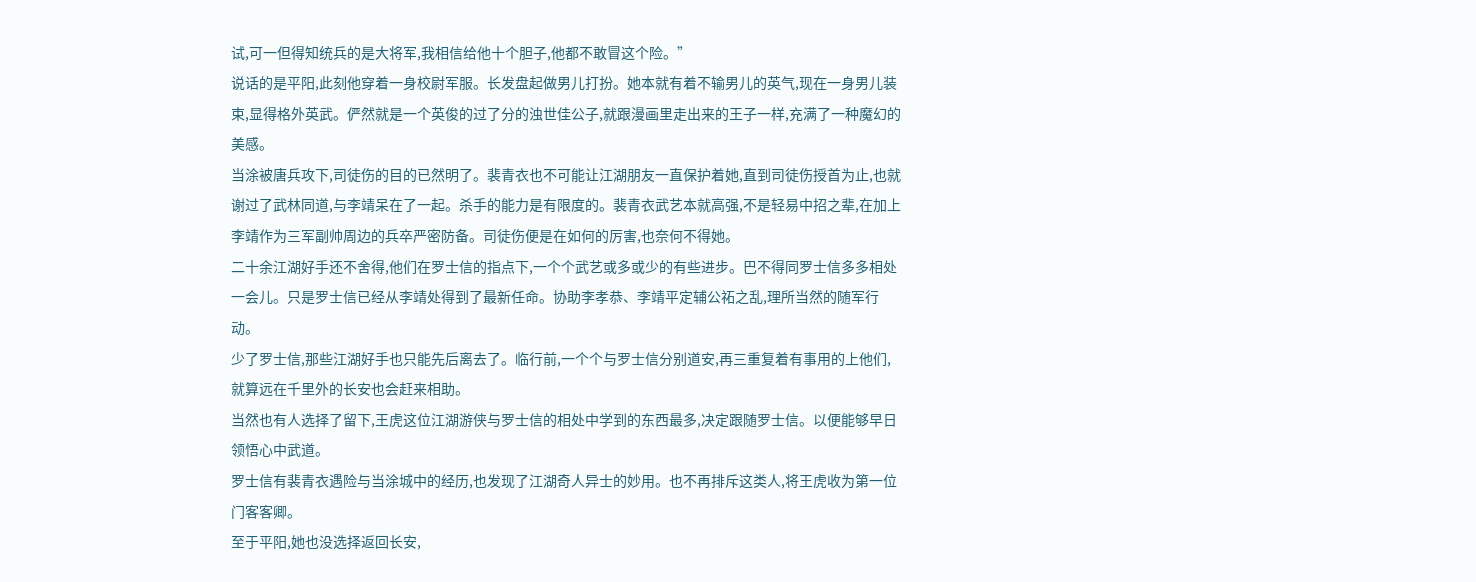试,可一但得知统兵的是大将军,我相信给他十个胆子,他都不敢冒这个险。”
说话的是平阳,此刻他穿着一身校尉军服。长发盘起做男儿打扮。她本就有着不输男儿的英气,现在一身男儿装束,显得格外英武。俨然就是一个英俊的过了分的浊世佳公子,就跟漫画里走出来的王子一样,充满了一种魔幻的美感。
当涂被唐兵攻下,司徒伤的目的已然明了。裴青衣也不可能让江湖朋友一直保护着她,直到司徒伤授首为止,也就谢过了武林同道,与李靖呆在了一起。杀手的能力是有限度的。裴青衣武艺本就高强,不是轻易中招之辈,在加上李靖作为三军副帅周边的兵卒严密防备。司徒伤便是在如何的厉害,也奈何不得她。
二十余江湖好手还不舍得,他们在罗士信的指点下,一个个武艺或多或少的有些进步。巴不得同罗士信多多相处一会儿。只是罗士信已经从李靖处得到了最新任命。协助李孝恭、李靖平定辅公祏之乱,理所当然的随军行动。
少了罗士信,那些江湖好手也只能先后离去了。临行前,一个个与罗士信分别道安,再三重复着有事用的上他们,就算远在千里外的长安也会赶来相助。
当然也有人选择了留下,王虎这位江湖游侠与罗士信的相处中学到的东西最多,决定跟随罗士信。以便能够早日领悟心中武道。
罗士信有裴青衣遇险与当涂城中的经历,也发现了江湖奇人异士的妙用。也不再排斥这类人,将王虎收为第一位门客客卿。
至于平阳,她也没选择返回长安,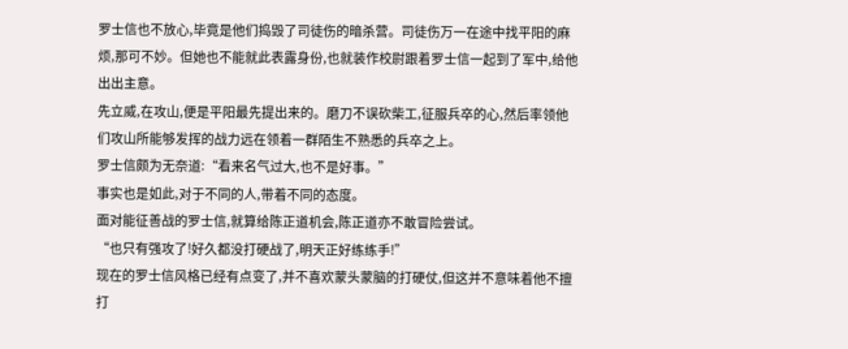罗士信也不放心,毕竟是他们捣毁了司徒伤的暗杀营。司徒伤万一在途中找平阳的麻烦,那可不妙。但她也不能就此表露身份,也就装作校尉跟着罗士信一起到了军中,给他出出主意。
先立威,在攻山,便是平阳最先提出来的。磨刀不误砍柴工,征服兵卒的心,然后率领他们攻山所能够发挥的战力远在领着一群陌生不熟悉的兵卒之上。
罗士信颇为无奈道:“看来名气过大,也不是好事。”
事实也是如此,对于不同的人,带着不同的态度。
面对能征善战的罗士信,就算给陈正道机会,陈正道亦不敢冒险尝试。
“也只有强攻了!好久都没打硬战了,明天正好练练手!”
现在的罗士信风格已经有点变了,并不喜欢蒙头蒙脑的打硬仗,但这并不意味着他不擅打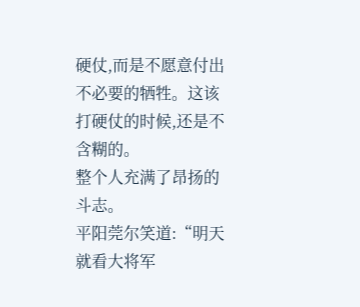硬仗,而是不愿意付出不必要的牺牲。这该打硬仗的时候,还是不含糊的。
整个人充满了昂扬的斗志。
平阳莞尔笑道:“明天就看大将军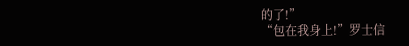的了!”
“包在我身上!”罗士信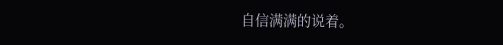自信满满的说着。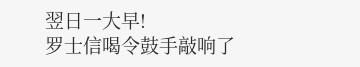翌日一大早!
罗士信喝令鼓手敲响了